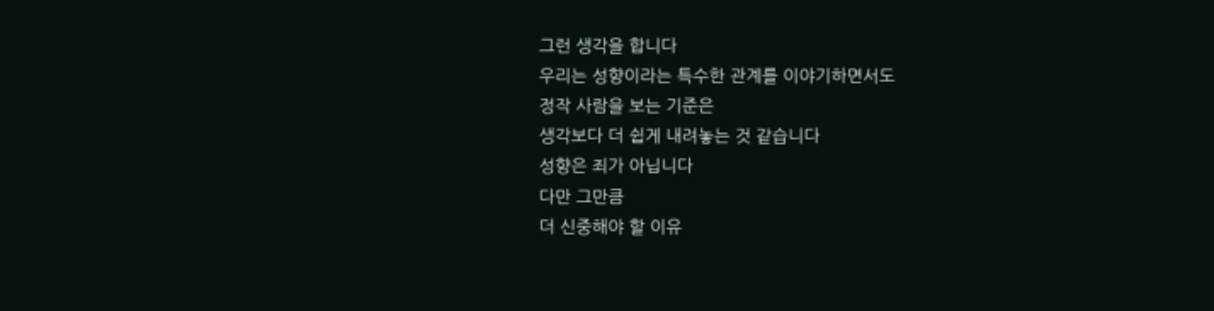그런 생각을 합니다
우리는 성향이라는 특수한 관계를 이야기하면서도
정작 사람을 보는 기준은
생각보다 더 쉽게 내려놓는 것 같습니다
성향은 죄가 아닙니다
다만 그만큼
더 신중해야 할 이유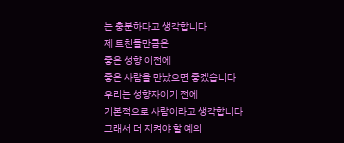는 충분하다고 생각합니다
제 트친들만큼은
좋은 성향 이전에
좋은 사람을 만났으면 좋겠습니다
우리는 성향자이기 전에
기본적으로 사람이라고 생각합니다
그래서 더 지켜야 할 예의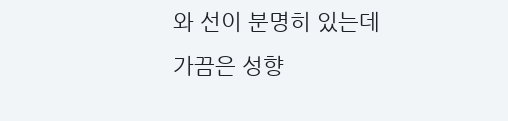와 선이 분명히 있는데
가끔은 성향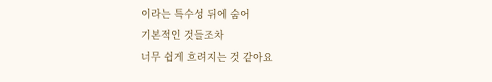이라는 특수성 뒤에 숨어
기본적인 것들조차
너무 쉽게 흐려지는 것 같아요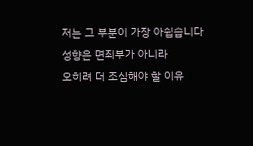저는 그 부분이 가장 아쉽습니다
성향은 면죄부가 아니라
오히려 더 조심해야 할 이유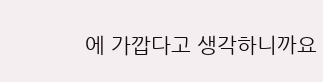에 가깝다고 생각하니까요